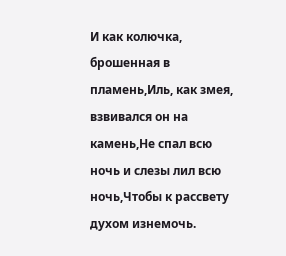И как колючка, брошенная в пламень,Иль, как змея, взвивался он на камень,Не спал всю ночь и слезы лил всю ночь,Чтобы к рассвету духом изнемочь.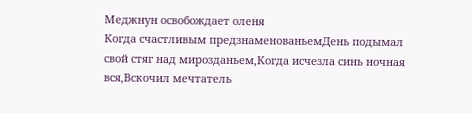Меджнун освобождает оленя
Когда счастливым предзнаменованьемДень подымал свой стяг над мирозданьем,Когда исчезла синь ночная вся,Вскочил мечтатель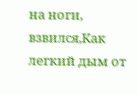на ноги, взвился,Как легкий дым от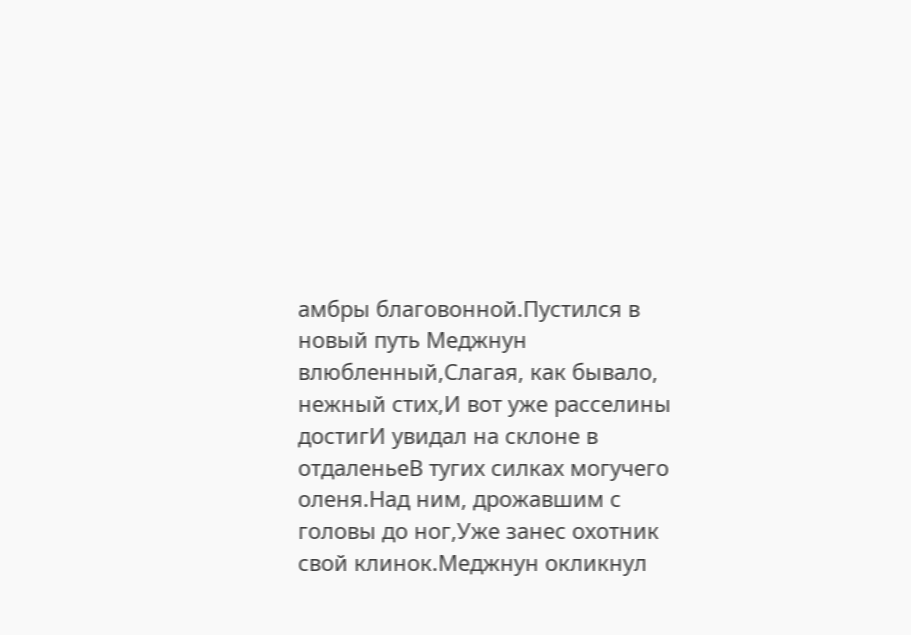амбры благовонной.Пустился в новый путь Меджнун влюбленный,Слагая, как бывало, нежный стих,И вот уже расселины достигИ увидал на склоне в отдаленьеВ тугих силках могучего оленя.Над ним, дрожавшим с головы до ног,Уже занес охотник свой клинок.Меджнун окликнул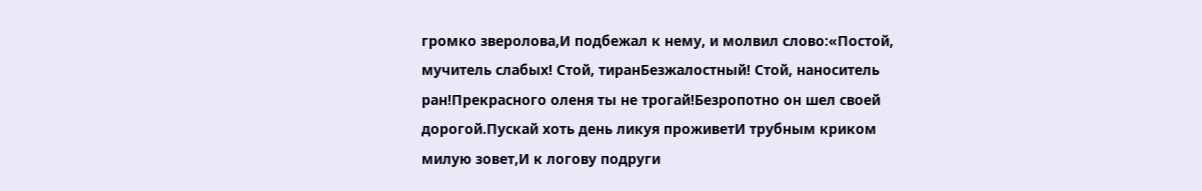громко зверолова,И подбежал к нему, и молвил слово:«Постой, мучитель слабых! Стой, тиранБезжалостный! Стой, наноситель ран!Прекрасного оленя ты не трогай!Безропотно он шел своей дорогой.Пускай хоть день ликуя проживетИ трубным криком милую зовет,И к логову подруги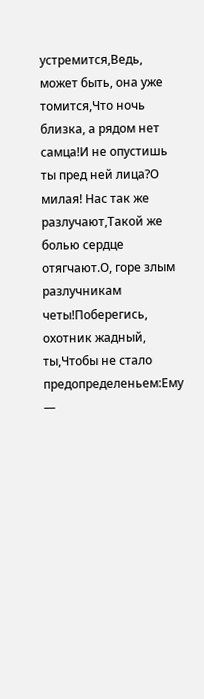устремится,Ведь, может быть, она уже томится,Что ночь близка, а рядом нет самца!И не опустишь ты пред ней лица?О милая! Нас так же разлучают,Такой же болью сердце отягчают.О, горе злым разлучникам четы!Поберегись, охотник жадный, ты,Чтобы не стало предопределеньем:Ему —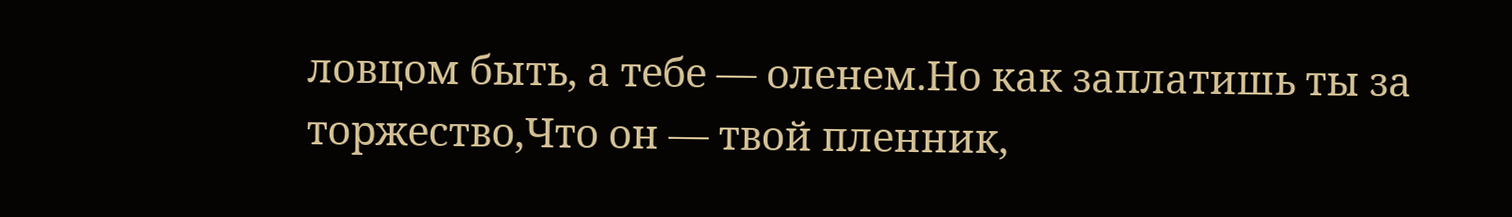ловцом быть, а тебе — оленем.Но как заплатишь ты за торжество,Что он — твой пленник,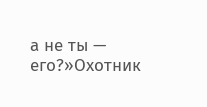а не ты — его?»Охотник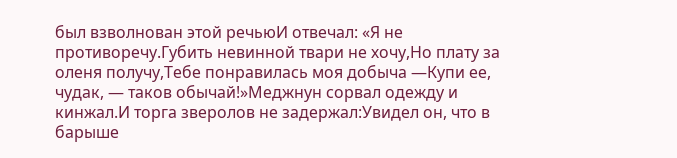был взволнован этой речьюИ отвечал: «Я не противоречу.Губить невинной твари не хочу,Но плату за оленя получу,Тебе понравилась моя добыча —Купи ее, чудак, — таков обычай!»Меджнун сорвал одежду и кинжал.И торга зверолов не задержал:Увидел он, что в барыше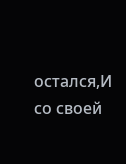остался,И со своей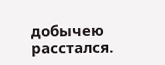добычею расстался.